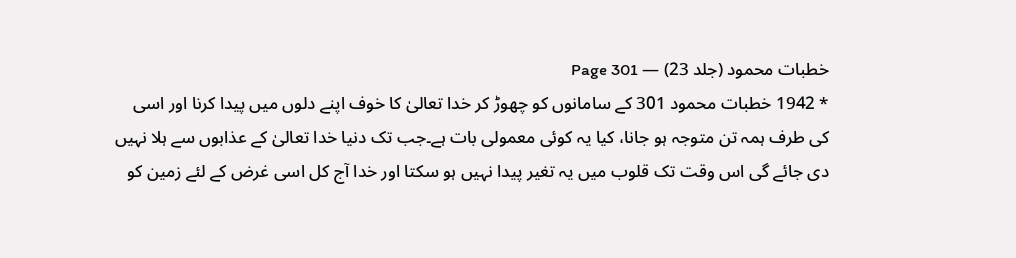خطبات محمود (جلد 23) — Page 301
* 1942 خطبات محمود 301 کے سامانوں کو چھوڑ کر خدا تعالیٰ کا خوف اپنے دلوں میں پیدا کرنا اور اسی کی طرف ہمہ تن متوجہ ہو جانا، کیا یہ کوئی معمولی بات ہے۔جب تک دنیا خدا تعالیٰ کے عذابوں سے ہلا نہیں دی جائے گی اس وقت تک قلوب میں یہ تغیر پیدا نہیں ہو سکتا اور خدا آج کل اسی غرض کے لئے زمین کو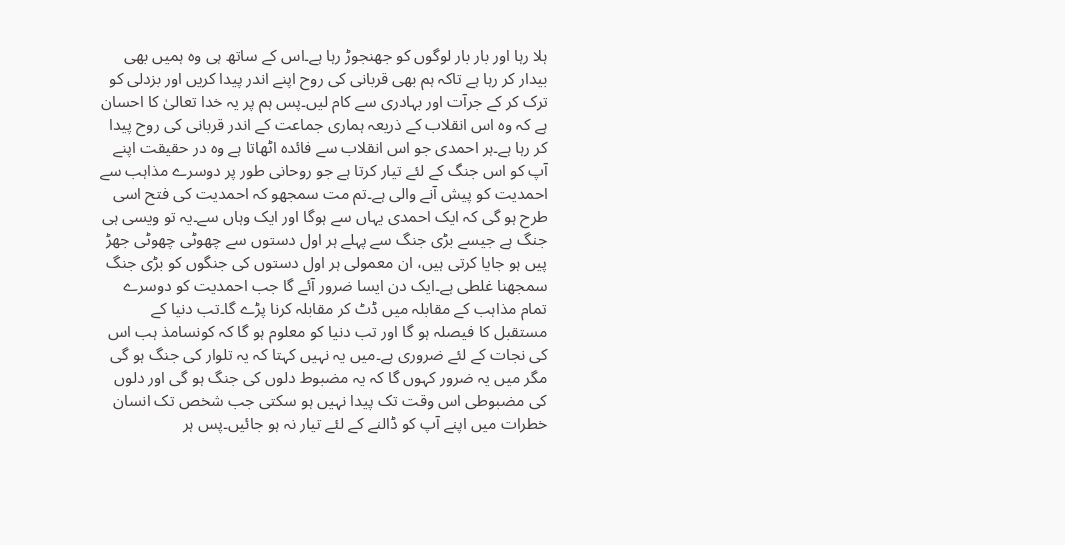ہلا رہا اور بار بار لوگوں کو جھنجوڑ رہا ہے۔اس کے ساتھ ہی وہ ہمیں بھی بیدار کر رہا ہے تاکہ ہم بھی قربانی کی روح اپنے اندر پیدا کریں اور بزدلی کو ترک کر کے جرآت اور بہادری سے کام لیں۔پس ہم پر یہ خدا تعالیٰ کا احسان ہے کہ وہ اس انقلاب کے ذریعہ ہماری جماعت کے اندر قربانی کی روح پیدا کر رہا ہے۔ہر احمدی جو اس انقلاب سے فائدہ اٹھاتا ہے وہ در حقیقت اپنے آپ کو اس جنگ کے لئے تیار کرتا ہے جو روحانی طور پر دوسرے مذاہب سے احمدیت کو پیش آنے والی ہے۔تم مت سمجھو کہ احمدیت کی فتح اسی طرح ہو گی کہ ایک احمدی یہاں سے ہوگا اور ایک وہاں سے۔یہ تو ویسی ہی جنگ ہے جیسے بڑی جنگ سے پہلے ہر اول دستوں سے چھوٹی چھوٹی جھڑ پیں ہو جایا کرتی ہیں، ان معمولی ہر اول دستوں کی جنگوں کو بڑی جنگ سمجھنا غلطی ہے۔ایک دن ایسا ضرور آئے گا جب احمدیت کو دوسرے تمام مذاہب کے مقابلہ میں ڈٹ کر مقابلہ کرنا پڑے گا۔تب دنیا کے مستقبل کا فیصلہ ہو گا اور تب دنیا کو معلوم ہو گا کہ کونسامذ ہب اس کی نجات کے لئے ضروری ہے۔میں یہ نہیں کہتا کہ یہ تلوار کی جنگ ہو گی مگر میں یہ ضرور کہوں گا کہ یہ مضبوط دلوں کی جنگ ہو گی اور دلوں کی مضبوطی اس وقت تک پیدا نہیں ہو سکتی جب شخص تک انسان خطرات میں اپنے آپ کو ڈالنے کے لئے تیار نہ ہو جائیں۔پس ہر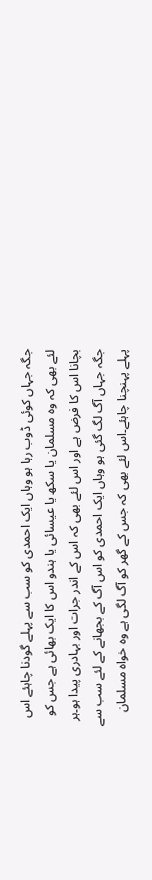جگہ جہاں کوئی ڈوب رہا ہو وہاں ایک احمدی کو سب سے پہلے گودنا چاہئے اس لئے بھی کہ وہ مسلمان یا سکھ یا عیسائی یا ہندو اس کا ایک بھائی ہے جس کو بچانا اس کا فرض ہے اور اس لئے بھی کہ اس کے اندر جرات اور بہادری پیدا ہو۔ہر جگہ جہاں آگ لگ گئی ہو وہاں ایک احمدی کو اس آگ کے بجھانے کے لئے سب سے پہلے پہنچنا چاہئے۔اس لئے بھی کہ جس کے گھر کو آگ لگی ہے وہ خواہ مسلمان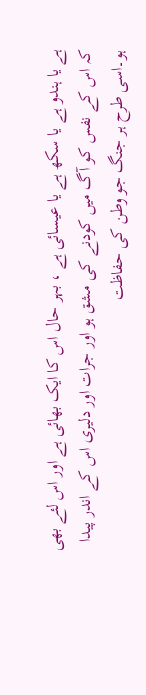ہے یا ہندو ہے یا سکھ ہے یا عیسائی ہے ، بہر حال اس کا ایک بھائی ہے اور اس لئے بھی کہ اس کے نفس کو آگ میں کودنے کی مشق ہو اور جرات اور دلیری اس کے اندر پیدا ہو۔اسی طرح ہر جنگ جو وطن کی حفاظت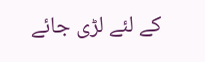کے لئے لڑی جائے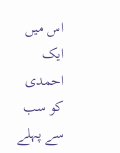اس میں ایک احمدی کو سب سے پہلے